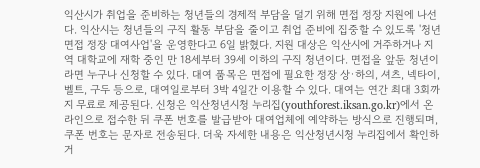익산시가 취업을 준비하는 청년들의 경제적 부담을 덜기 위해 면접 정장 지원에 나선다. 익산시는 청년들의 구직 활동 부담을 줄이고 취업 준비에 집중할 수 있도록 '청년 면접 정장 대여사업'을 운영한다고 6일 밝혔다. 지원 대상은 익산시에 거주하거나 지역 대학교에 재학 중인 만 18세부터 39세 이하의 구직 청년이다. 면접을 앞둔 청년이라면 누구나 신청할 수 있다. 대여 품목은 면접에 필요한 정장 상·하의, 셔츠, 넥타이, 벨트, 구두 등으로, 대여일로부터 3박 4일간 이용할 수 있다. 대여는 연간 최대 3회까지 무료로 제공된다. 신청은 익산청년시청 누리집(youthforest.iksan.go.kr)에서 온라인으로 접수한 뒤 쿠폰 번호를 발급받아 대여업체에 예약하는 방식으로 진행되며, 쿠폰 번호는 문자로 전송된다. 더욱 자세한 내용은 익산청년시청 누리집에서 확인하거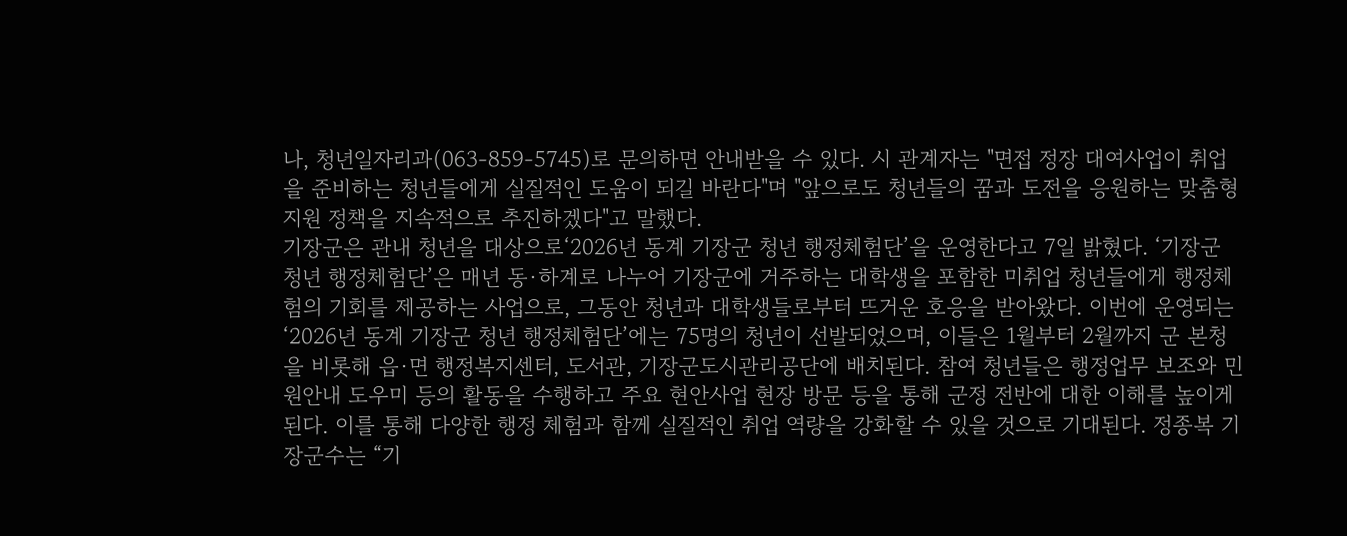나, 청년일자리과(063-859-5745)로 문의하면 안내받을 수 있다. 시 관계자는 "면접 정장 대여사업이 취업을 준비하는 청년들에게 실질적인 도움이 되길 바란다"며 "앞으로도 청년들의 꿈과 도전을 응원하는 맞춤형 지원 정책을 지속적으로 추진하겠다"고 말했다.
기장군은 관내 청년을 대상으로‘2026년 동계 기장군 청년 행정체험단’을 운영한다고 7일 밝혔다. ‘기장군 청년 행정체험단’은 매년 동·하계로 나누어 기장군에 거주하는 대학생을 포함한 미취업 청년들에게 행정체험의 기회를 제공하는 사업으로, 그동안 청년과 대학생들로부터 뜨거운 호응을 받아왔다. 이번에 운영되는‘2026년 동계 기장군 청년 행정체험단’에는 75명의 청년이 선발되었으며, 이들은 1월부터 2월까지 군 본청을 비롯해 읍·면 행정복지센터, 도서관, 기장군도시관리공단에 배치된다. 참여 청년들은 행정업무 보조와 민원안내 도우미 등의 활동을 수행하고 주요 현안사업 현장 방문 등을 통해 군정 전반에 대한 이해를 높이게 된다. 이를 통해 다양한 행정 체험과 함께 실질적인 취업 역량을 강화할 수 있을 것으로 기대된다. 정종복 기장군수는 “기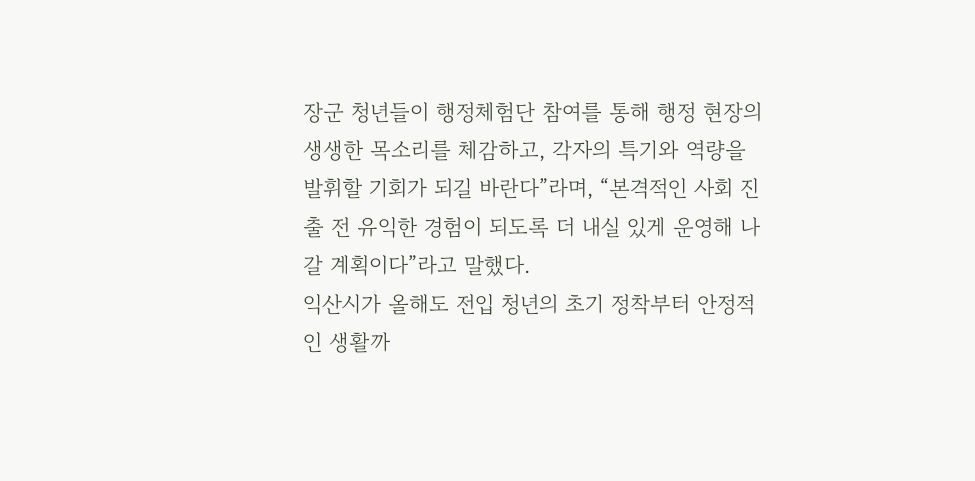장군 청년들이 행정체험단 참여를 통해 행정 현장의 생생한 목소리를 체감하고, 각자의 특기와 역량을 발휘할 기회가 되길 바란다”라며, “본격적인 사회 진출 전 유익한 경험이 되도록 더 내실 있게 운영해 나갈 계획이다”라고 말했다.
익산시가 올해도 전입 청년의 초기 정착부터 안정적인 생활까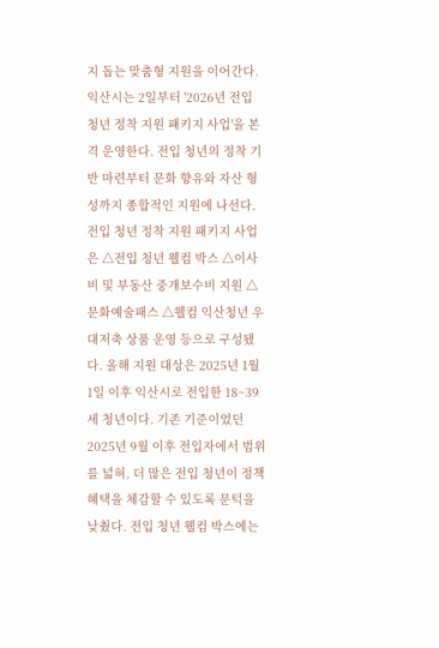지 돕는 맞춤형 지원을 이어간다. 익산시는 2일부터 '2026년 전입 청년 정착 지원 패키지 사업'을 본격 운영한다. 전입 청년의 정착 기반 마련부터 문화 향유와 자산 형성까지 종합적인 지원에 나선다. 전입 청년 정착 지원 패키지 사업은 △전입 청년 웰컴 박스 △이사비 및 부동산 중개보수비 지원 △문화예술패스 △웰컴 익산청년 우대저축 상품 운영 등으로 구성됐다. 올해 지원 대상은 2025년 1월 1일 이후 익산시로 전입한 18~39세 청년이다. 기존 기준이었던 2025년 9월 이후 전입자에서 범위를 넓혀, 더 많은 전입 청년이 정책 혜택을 체감할 수 있도록 문턱을 낮췄다. 전입 청년 웰컴 박스에는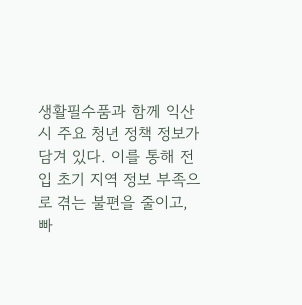생활필수품과 함께 익산시 주요 청년 정책 정보가 담겨 있다. 이를 통해 전입 초기 지역 정보 부족으로 겪는 불편을 줄이고, 빠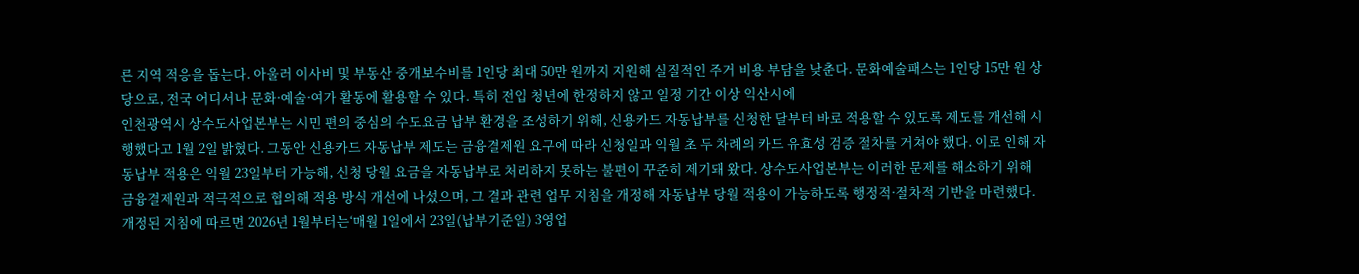른 지역 적응을 돕는다. 아울러 이사비 및 부동산 중개보수비를 1인당 최대 50만 원까지 지원해 실질적인 주거 비용 부담을 낮춘다. 문화예술패스는 1인당 15만 원 상당으로, 전국 어디서나 문화·예술·여가 활동에 활용할 수 있다. 특히 전입 청년에 한정하지 않고 일정 기간 이상 익산시에
인천광역시 상수도사업본부는 시민 편의 중심의 수도요금 납부 환경을 조성하기 위해, 신용카드 자동납부를 신청한 달부터 바로 적용할 수 있도록 제도를 개선해 시행했다고 1월 2일 밝혔다. 그동안 신용카드 자동납부 제도는 금융결제원 요구에 따라 신청일과 익월 초 두 차례의 카드 유효성 검증 절차를 거쳐야 했다. 이로 인해 자동납부 적용은 익월 23일부터 가능해, 신청 당월 요금을 자동납부로 처리하지 못하는 불편이 꾸준히 제기돼 왔다. 상수도사업본부는 이러한 문제를 해소하기 위해 금융결제원과 적극적으로 협의해 적용 방식 개선에 나섰으며, 그 결과 관련 업무 지침을 개정해 자동납부 당월 적용이 가능하도록 행정적·절차적 기반을 마련했다. 개정된 지침에 따르면 2026년 1월부터는‘매월 1일에서 23일(납부기준일) 3영업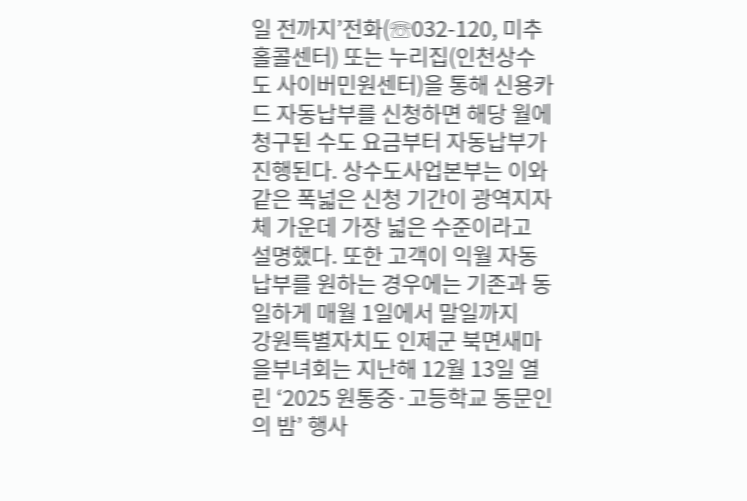일 전까지’전화(☏032-120, 미추홀콜센터) 또는 누리집(인천상수도 사이버민원센터)을 통해 신용카드 자동납부를 신청하면 해당 월에 청구된 수도 요금부터 자동납부가 진행된다. 상수도사업본부는 이와 같은 폭넓은 신청 기간이 광역지자체 가운데 가장 넓은 수준이라고 설명했다. 또한 고객이 익월 자동납부를 원하는 경우에는 기존과 동일하게 매월 1일에서 말일까지
강원특별자치도 인제군 북면새마을부녀회는 지난해 12월 13일 열린 ‘2025 원통중·고등학교 동문인의 밤’ 행사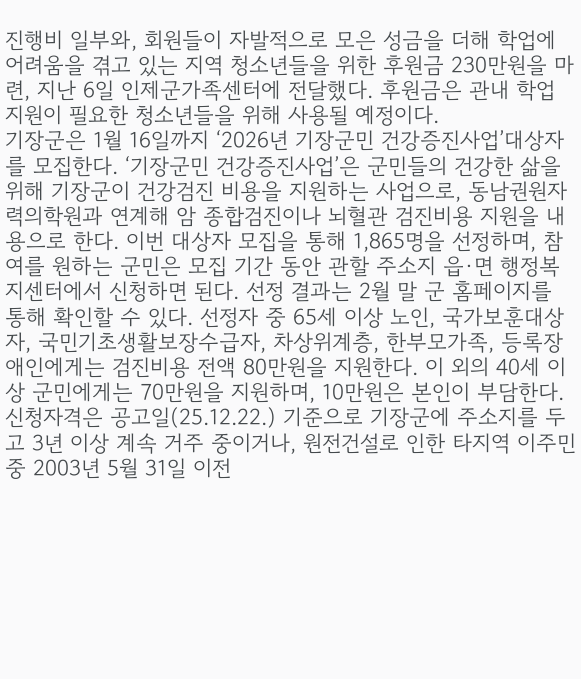진행비 일부와, 회원들이 자발적으로 모은 성금을 더해 학업에 어려움을 겪고 있는 지역 청소년들을 위한 후원금 230만원을 마련, 지난 6일 인제군가족센터에 전달했다. 후원금은 관내 학업 지원이 필요한 청소년들을 위해 사용될 예정이다.
기장군은 1월 16일까지 ‘2026년 기장군민 건강증진사업’대상자를 모집한다. ‘기장군민 건강증진사업’은 군민들의 건강한 삶을 위해 기장군이 건강검진 비용을 지원하는 사업으로, 동남권원자력의학원과 연계해 암 종합검진이나 뇌혈관 검진비용 지원을 내용으로 한다. 이번 대상자 모집을 통해 1,865명을 선정하며, 참여를 원하는 군민은 모집 기간 동안 관할 주소지 읍·면 행정복지센터에서 신청하면 된다. 선정 결과는 2월 말 군 홈페이지를 통해 확인할 수 있다. 선정자 중 65세 이상 노인, 국가보훈대상자, 국민기초생활보장수급자, 차상위계층, 한부모가족, 등록장애인에게는 검진비용 전액 80만원을 지원한다. 이 외의 40세 이상 군민에게는 70만원을 지원하며, 10만원은 본인이 부담한다. 신청자격은 공고일(25.12.22.) 기준으로 기장군에 주소지를 두고 3년 이상 계속 거주 중이거나, 원전건설로 인한 타지역 이주민 중 2003년 5월 31일 이전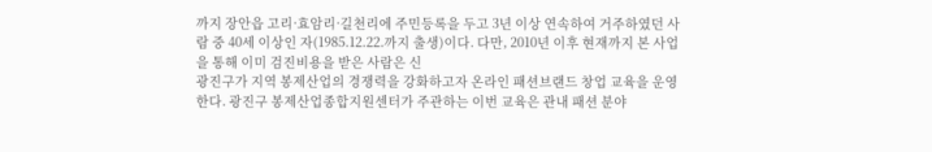까지 장안읍 고리·효암리·길천리에 주민등록을 두고 3년 이상 연속하여 거주하였던 사람 중 40세 이상인 자(1985.12.22.까지 출생)이다. 다만, 2010년 이후 현재까지 본 사업을 통해 이미 검진비용을 받은 사람은 신
광진구가 지역 봉제산업의 경쟁력을 강화하고자 온라인 패션브랜드 창업 교육을 운영한다. 광진구 봉제산업종합지원센터가 주관하는 이번 교육은 관내 패션 분야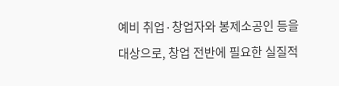예비 취업·창업자와 봉제소공인 등을 대상으로, 창업 전반에 필요한 실질적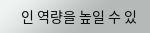인 역량을 높일 수 있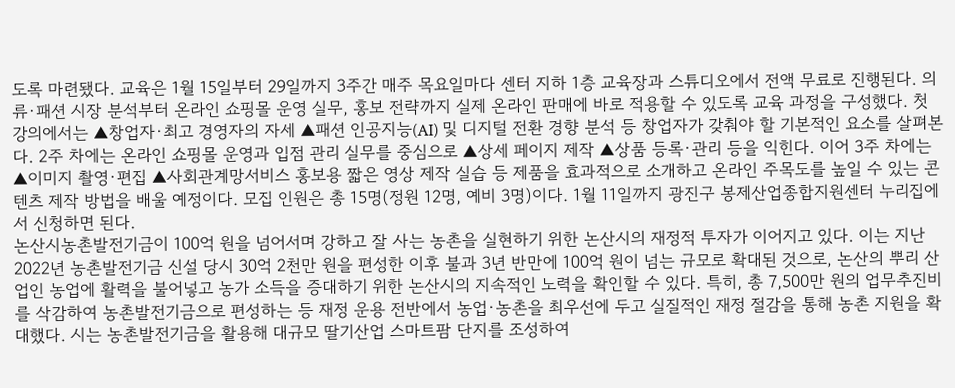도록 마련됐다. 교육은 1월 15일부터 29일까지 3주간 매주 목요일마다 센터 지하 1층 교육장과 스튜디오에서 전액 무료로 진행된다. 의류·패션 시장 분석부터 온라인 쇼핑몰 운영 실무, 홍보 전략까지 실제 온라인 판매에 바로 적용할 수 있도록 교육 과정을 구성했다. 첫 강의에서는 ▲창업자·최고 경영자의 자세 ▲패션 인공지능(AI) 및 디지털 전환 경향 분석 등 창업자가 갖춰야 할 기본적인 요소를 살펴본다. 2주 차에는 온라인 쇼핑몰 운영과 입점 관리 실무를 중심으로 ▲상세 페이지 제작 ▲상품 등록·관리 등을 익힌다. 이어 3주 차에는 ▲이미지 촬영·편집 ▲사회관계망서비스 홍보용 짧은 영상 제작 실습 등 제품을 효과적으로 소개하고 온라인 주목도를 높일 수 있는 콘텐츠 제작 방법을 배울 예정이다. 모집 인원은 총 15명(정원 12명, 예비 3명)이다. 1월 11일까지 광진구 봉제산업종합지원센터 누리집에서 신청하면 된다.
논산시농촌발전기금이 100억 원을 넘어서며 강하고 잘 사는 농촌을 실현하기 위한 논산시의 재정적 투자가 이어지고 있다. 이는 지난 2022년 농촌발전기금 신설 당시 30억 2천만 원을 편성한 이후 불과 3년 반만에 100억 원이 넘는 규모로 확대된 것으로, 논산의 뿌리 산업인 농업에 활력을 불어넣고 농가 소득을 증대하기 위한 논산시의 지속적인 노력을 확인할 수 있다. 특히, 총 7,500만 원의 업무추진비를 삭감하여 농촌발전기금으로 편성하는 등 재정 운용 전반에서 농업·농촌을 최우선에 두고 실질적인 재정 절감을 통해 농촌 지원을 확대했다. 시는 농촌발전기금을 활용해 대규모 딸기산업 스마트팜 단지를 조성하여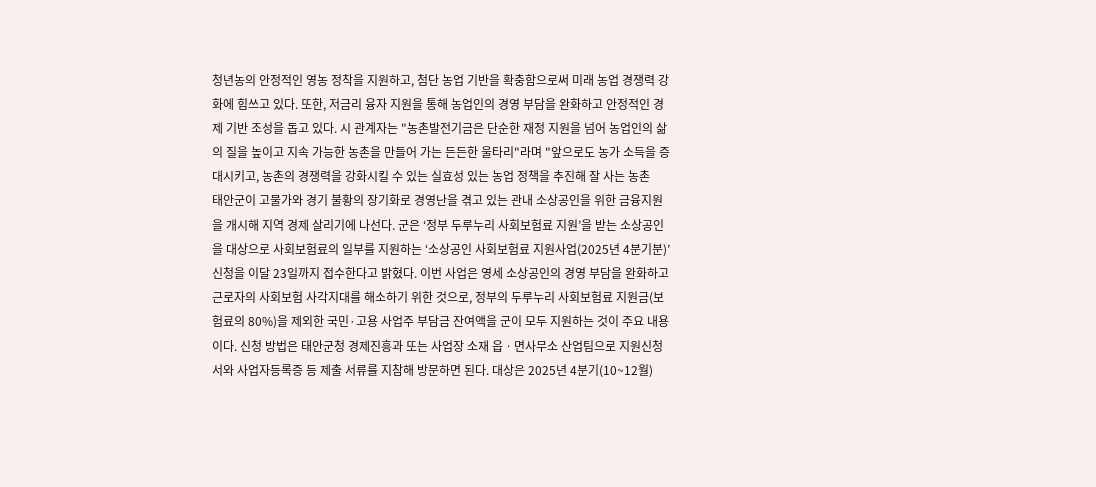청년농의 안정적인 영농 정착을 지원하고, 첨단 농업 기반을 확충함으로써 미래 농업 경쟁력 강화에 힘쓰고 있다. 또한, 저금리 융자 지원을 통해 농업인의 경영 부담을 완화하고 안정적인 경제 기반 조성을 돕고 있다. 시 관계자는 "농촌발전기금은 단순한 재정 지원을 넘어 농업인의 삶의 질을 높이고 지속 가능한 농촌을 만들어 가는 든든한 울타리"라며 "앞으로도 농가 소득을 증대시키고, 농촌의 경쟁력을 강화시킬 수 있는 실효성 있는 농업 정책을 추진해 잘 사는 농촌
태안군이 고물가와 경기 불황의 장기화로 경영난을 겪고 있는 관내 소상공인을 위한 금융지원을 개시해 지역 경제 살리기에 나선다. 군은 ‘정부 두루누리 사회보험료 지원’을 받는 소상공인을 대상으로 사회보험료의 일부를 지원하는 ‘소상공인 사회보험료 지원사업(2025년 4분기분)’ 신청을 이달 23일까지 접수한다고 밝혔다. 이번 사업은 영세 소상공인의 경영 부담을 완화하고 근로자의 사회보험 사각지대를 해소하기 위한 것으로, 정부의 두루누리 사회보험료 지원금(보험료의 80%)을 제외한 국민·고용 사업주 부담금 잔여액을 군이 모두 지원하는 것이 주요 내용이다. 신청 방법은 태안군청 경제진흥과 또는 사업장 소재 읍ㆍ면사무소 산업팀으로 지원신청서와 사업자등록증 등 제출 서류를 지참해 방문하면 된다. 대상은 2025년 4분기(10~12월)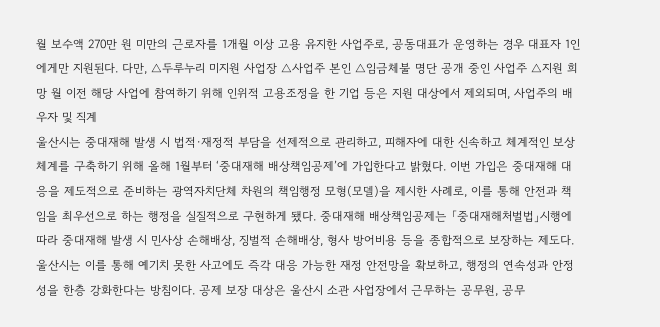월 보수액 270만 원 미만의 근로자를 1개월 이상 고용 유지한 사업주로, 공동대표가 운영하는 경우 대표자 1인에게만 지원된다. 다만, △두루누리 미지원 사업장 △사업주 본인 △임금체불 명단 공개 중인 사업주 △지원 희망 월 이전 해당 사업에 참여하기 위해 인위적 고용조정을 한 기업 등은 지원 대상에서 제외되며, 사업주의 배우자 및 직계
울산시는 중대재해 발생 시 법적·재정적 부담을 선제적으로 관리하고, 피해자에 대한 신속하고 체계적인 보상체계를 구축하기 위해 올해 1월부터 ‘중대재해 배상책임공제’에 가입한다고 밝혔다. 이번 가입은 중대재해 대응을 제도적으로 준비하는 광역자치단체 차원의 책임행정 모형(모델)을 제시한 사례로, 이를 통해 안전과 책임을 최우선으로 하는 행정을 실질적으로 구현하게 됐다. 중대재해 배상책임공제는 「중대재해처벌법」시행에 따라 중대재해 발생 시 민사상 손해배상, 징벌적 손해배상, 형사 방어비용 등을 종합적으로 보장하는 제도다. 울산시는 이를 통해 예기치 못한 사고에도 즉각 대응 가능한 재정 안전망을 확보하고, 행정의 연속성과 안정성을 한층 강화한다는 방침이다. 공제 보장 대상은 울산시 소관 사업장에서 근무하는 공무원, 공무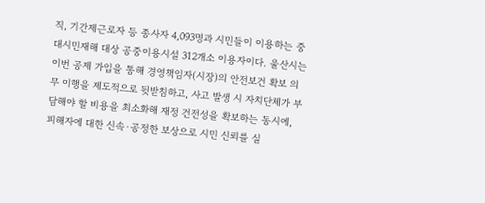직, 기간제근로자 등 종사자 4,093명과 시민들이 이용하는 중대시민재해 대상 공중이용시설 312개소 이용자이다. 울산시는 이번 공제 가입을 통해 경영책임자(시장)의 안전보건 확보 의무 이행을 제도적으로 뒷받침하고, 사고 발생 시 자치단체가 부담해야 할 비용을 최소화해 재정 건전성을 확보하는 동시에, 피해자에 대한 신속·공정한 보상으로 시민 신뢰를 실